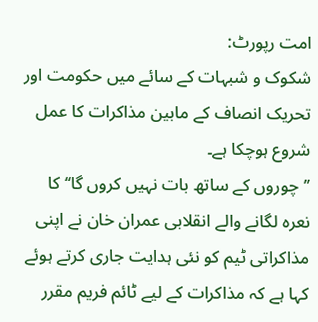امت رپورٹ:
شکوک و شبہات کے سائے میں حکومت اور تحریک انصاف کے مابین مذاکرات کا عمل شروع ہوچکا ہے۔
’’چوروں کے ساتھ بات نہیں کروں گا‘‘ کا نعرہ لگانے والے انقلابی عمران خان نے اپنی مذاکراتی ٹیم کو نئی ہدایت جاری کرتے ہوئے کہا ہے کہ مذاکرات کے لیے ٹائم فریم مقرر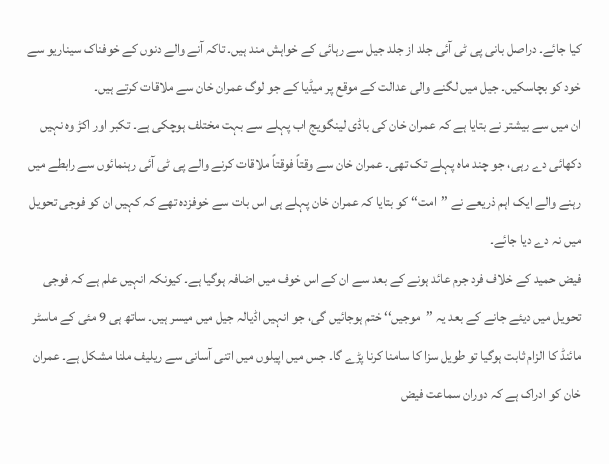کیا جائے۔ دراصل بانی پی ٹی آئی جلد از جلد جیل سے رہائی کے خواہش مند ہیں۔ تاکہ آنے والے دنوں کے خوفناک سیناریو سے خود کو بچاسکیں۔ جیل میں لگنے والی عدالت کے موقع پر میڈیا کے جو لوگ عمران خان سے ملاقات کرتے ہیں۔
ان میں سے بیشتر نے بتایا ہے کہ عمران خان کی باڈی لینگویج اب پہلے سے بہت مختلف ہوچکی ہے۔ تکبر اور اکڑ وہ نہیں دکھائی دے رہی، جو چند ماہ پہلے تک تھی۔ عمران خان سے وقتاً فوقتاً ملاقات کرنے والے پی ٹی آئی رہنمائوں سے رابطے میں رہنے والے ایک اہم ذریعے نے ’’امت‘‘ کو بتایا کہ عمران خان پہلے ہی اس بات سے خوفزدہ تھے کہ کہیں ان کو فوجی تحویل میں نہ دے دیا جائے۔
فیض حمید کے خلاف فرد جرم عائد ہونے کے بعد سے ان کے اس خوف میں اضافہ ہوگیا ہے۔ کیونکہ انہیں علم ہے کہ فوجی تحویل میں دیئے جانے کے بعد یہ ’’موجیں‘‘ ختم ہوجائیں گی، جو انہیں اڈیالہ جیل میں میسر ہیں۔ ساتھ ہی 9 مئی کے ماسٹر مائنڈ کا الزام ثابت ہوگیا تو طویل سزا کا سامنا کرنا پڑے گا۔ جس میں اپیلوں میں اتنی آسانی سے ریلیف ملنا مشکل ہے۔ عمران خان کو ادراک ہے کہ دوران سماعت فیض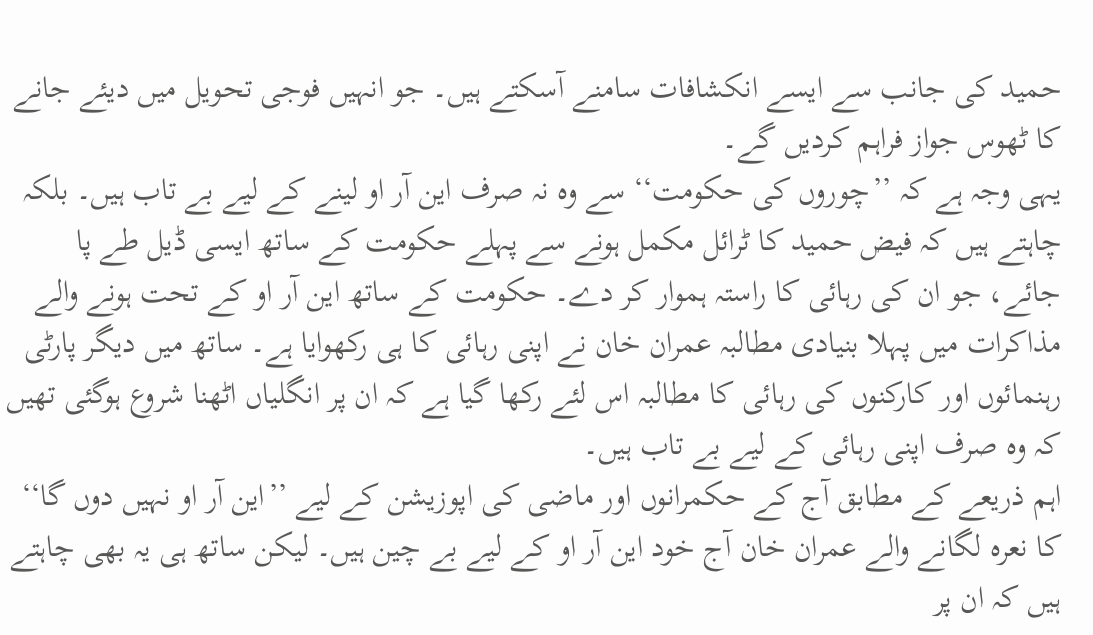حمید کی جانب سے ایسے انکشافات سامنے آسکتے ہیں۔ جو انہیں فوجی تحویل میں دیئے جانے کا ٹھوس جواز فراہم کردیں گے۔
یہی وجہ ہے کہ ’’چوروں کی حکومت‘‘ سے وہ نہ صرف این آر او لینے کے لیے بے تاب ہیں۔ بلکہ چاہتے ہیں کہ فیض حمید کا ٹرائل مکمل ہونے سے پہلے حکومت کے ساتھ ایسی ڈیل طے پا جائے، جو ان کی رہائی کا راستہ ہموار کر دے۔ حکومت کے ساتھ این آر او کے تحت ہونے والے مذاکرات میں پہلا بنیادی مطالبہ عمران خان نے اپنی رہائی کا ہی رکھوایا ہے۔ ساتھ میں دیگر پارٹی رہنمائوں اور کارکنوں کی رہائی کا مطالبہ اس لئے رکھا گیا ہے کہ ان پر انگلیاں اٹھنا شروع ہوگئی تھیں کہ وہ صرف اپنی رہائی کے لیے بے تاب ہیں۔
اہم ذریعے کے مطابق آج کے حکمرانوں اور ماضی کی اپوزیشن کے لیے ’’این آر او نہیں دوں گا‘‘ کا نعرہ لگانے والے عمران خان آج خود این آر او کے لیے بے چین ہیں۔ لیکن ساتھ ہی یہ بھی چاہتے ہیں کہ ان پر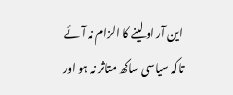این آر او لینے کا الزام نہ آئے تاکہ سیاسی ساکھ متاثر نہ ہو اور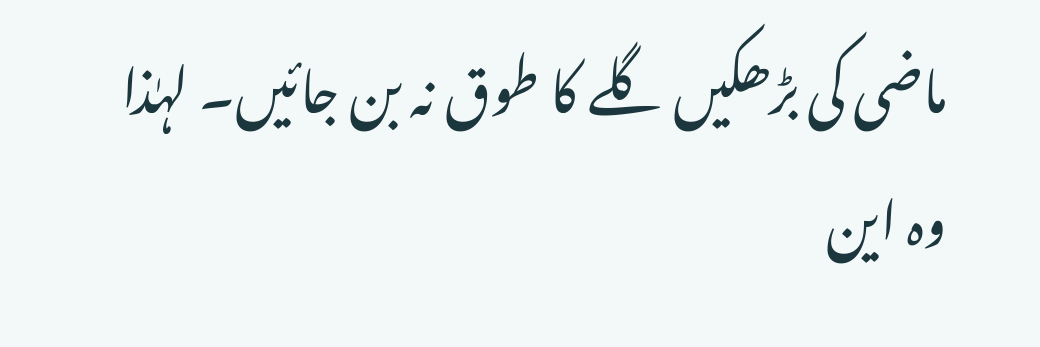ماضی کی بڑھکیں گلے کا طوق نہ بن جائیں۔ لہٰذا وہ این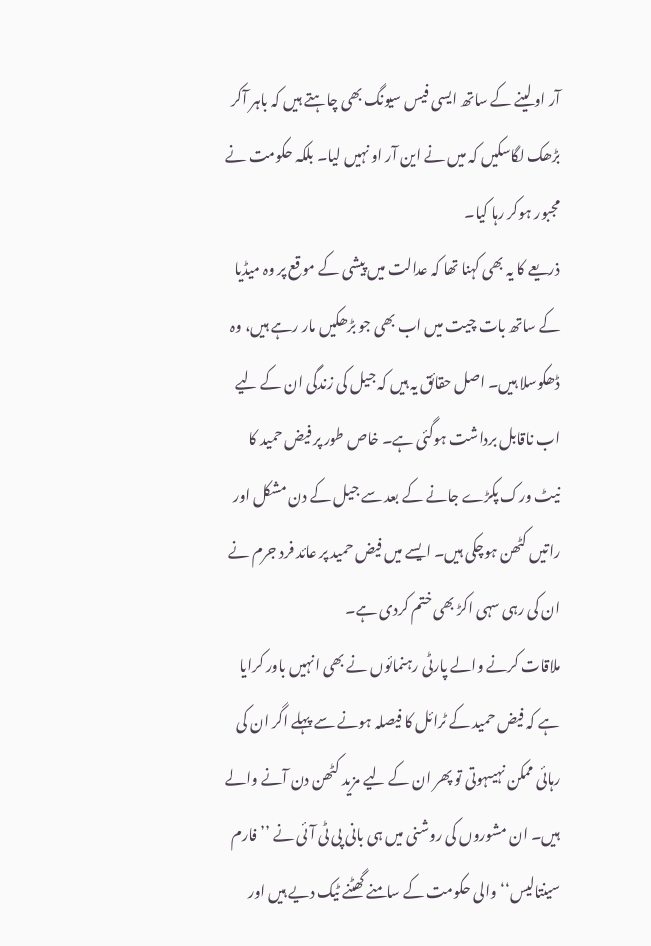آر او لینے کے ساتھ ایسی فیس سیونگ بھی چاہتے ہیں کہ باہر آکر بڑھک لگاسکیں کہ میں نے این آر او نہیں لیا۔ بلکہ حکومت نے مجبور ہوکر رہا کیا۔
ذریعے کا یہ بھی کہنا تھا کہ عدالت میں پیشی کے موقع پر وہ میڈیا کے ساتھ بات چیت میں اب بھی جو بڑھکیں مار رہے ہیں، وہ ڈھکوسلا ہیں۔ اصل حقائق یہ ہیں کہ جیل کی زندگی ان کے لیے اب ناقابل برداشت ہوگئی ہے۔ خاص طور پر فیض حمید کا نیٹ ورک پکڑے جانے کے بعد سے جیل کے دن مشکل اور راتیں کٹھن ہوچکی ہیں۔ ایسے میں فیض حمید پر عائد فرد جرم نے ان کی رہی سہی اکڑ بھی ختم کردی ہے۔
ملاقات کرنے والے پارٹی رہنمائوں نے بھی انہیں باور کرایا ہے کہ فیض حمید کے ٹرائل کا فیصلہ ہونے سے پہلے اگر ان کی رہائی ممکن نہیںہوتی تو پھر ان کے لیے مزید کٹھن دن آنے والے ہیں۔ ان مشوروں کی روشنی میں ہی بانی پی ٹی آئی نے ’’فارم سینتالیس‘‘ والی حکومت کے سامنے گھٹنے ٹیک دیے ہیں اور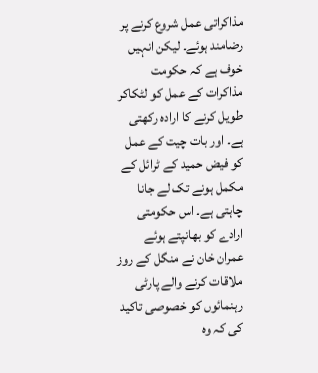مذاکراتی عمل شروع کرنے پر رضامند ہوئے۔ لیکن انہیں خوف ہے کہ حکومت مذاکرات کے عمل کو لٹکاکر طویل کرنے کا ارادہ رکھتی ہے۔ اور بات چیت کے عمل کو فیض حمید کے ٹرائل کے مکمل ہونے تک لے جانا چاہتی ہے۔ اس حکومتی ارادے کو بھانپتے ہوئے عمران خان نے منگل کے روز ملاقات کرنے والے پارٹی رہنمائوں کو خصوصی تاکید کی کہ وہ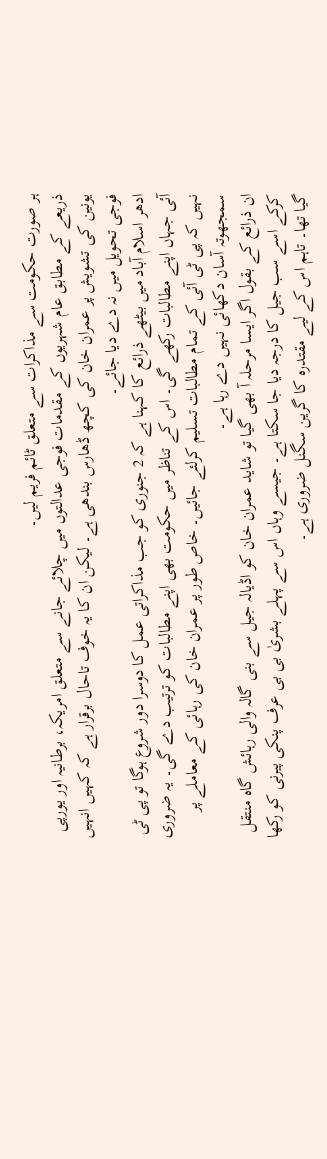ہر صورت حکومت سے مذاکرات سے متعلق ٹائم فریم لیں۔
ذریعے کے مطابق عام شہریوں کے مقدمات فوجی عدالتوں میں چلائے جانے سے متعلق امریکہ، برطانیہ اور یورپی یونین کی تشویش پر عمران خان کی کچھ ڈھارس بندھی ہے۔ لیکن ان کا یہ خوف تاحال برقرار ہے کہ کہیں انہیں فوجی تحویل میں نہ دے دیا جائے۔
ادھر اسلام آباد میں بیٹھے ذرائع کا کہنا ہے کہ 2 جنوری کو جب مذاکراتی عمل کا دوسرا دور شروع ہوگا تو پی ٹی آئی جہاں اپنے مطالبات رکھے گی۔ اس کے تناظر میں حکومت بھی اپنے مطالبات کو ترتیب دے گی۔ یہ ضروری نہیں کہ پی ٹی آئی کے تمام مطالبات تسلیم کرلئے جائیں۔ خاص طور پر عمران خان کی رہائی کے معاملے پر سمجھوتہ آسان دکھائی نہیں دے رہا ہے۔
ان ذرائع کے بقول اگر ایسا مرحلہ آ بھی گیا تو شاید عمران خان کو اڈیالہ جیل سے بنی گالہ والی رہائش گاہ منتقل کرکے اسے سب جیل کا درجہ دیا جا سکتا ہے۔ جیسے وہاں اس سے پہلے بشریٰ بی بی عرف پنکی پیرنی کو رکھا گیا تھا۔ تاہم اس کے لیے مقتدرہ کا گرین سگنل ضروری ہے۔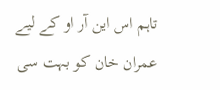تاہم اس این آر او کے لیے عمران خان کو بہت سی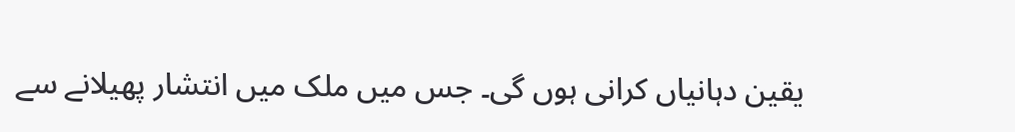یقین دہانیاں کرانی ہوں گی۔ جس میں ملک میں انتشار پھیلانے سے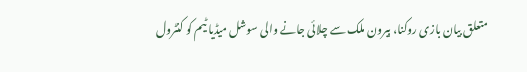متعلق بیان بازی روکنا، بیرون ملک سے چلائی جانے والی سوشل میڈیا ٹیم کو کنٹرول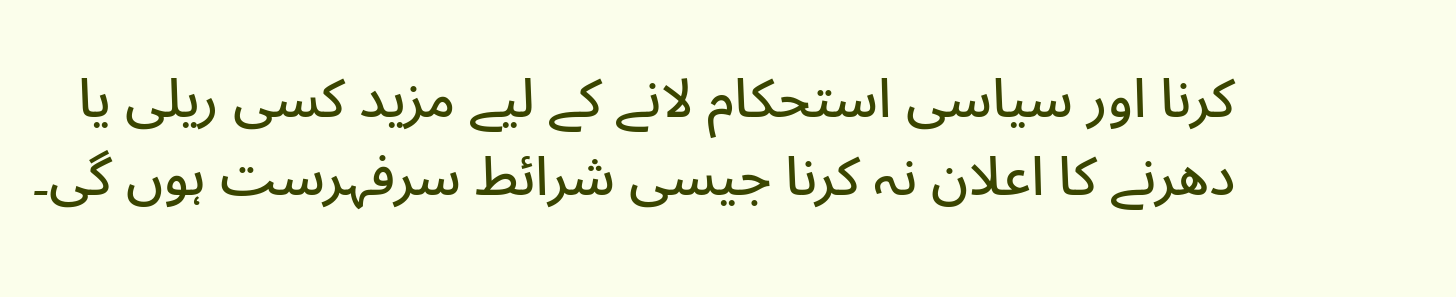کرنا اور سیاسی استحکام لانے کے لیے مزید کسی ریلی یا دھرنے کا اعلان نہ کرنا جیسی شرائط سرفہرست ہوں گی۔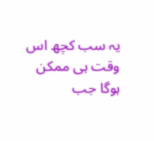یہ سب کچھ اس وقت ہی ممکن ہوگا جب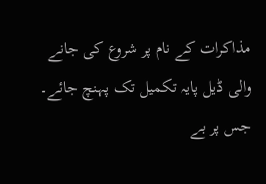مذاکرات کے نام پر شروع کی جانے والی ڈیل پایہ تکمیل تک پہنچ جائے۔ جس پر بے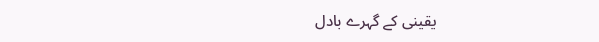یقینی کے گہرے بادل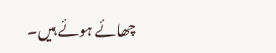چھائے ہوئے ہیں۔